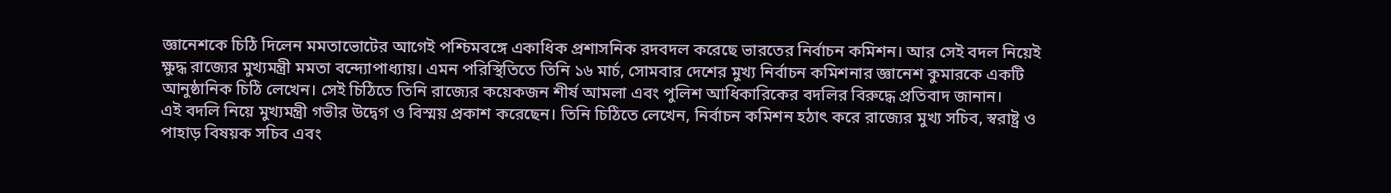জ্ঞানেশকে চিঠি দিলেন মমতাভোটের আগেই পশ্চিমবঙ্গে একাধিক প্রশাসনিক রদবদল করেছে ভারতের নির্বাচন কমিশন। আর সেই বদল নিয়েই ক্ষুদ্ধ রাজ্যের মুখ্যমন্ত্রী মমতা বন্দ্যোপাধ্যায়। এমন পরিস্থিতিতে তিনি ১৬ মার্চ, সোমবার দেশের মুখ্য নির্বাচন কমিশনার জ্ঞানেশ কুমারকে একটি আনুষ্ঠানিক চিঠি লেখেন। সেই চিঠিতে তিনি রাজ্যের কয়েকজন শীর্ষ আমলা এবং পুলিশ আধিকারিকের বদলির বিরুদ্ধে প্রতিবাদ জানান।
এই বদলি নিয়ে মুখ্যমন্ত্রী গভীর উদ্বেগ ও বিস্ময় প্রকাশ করেছেন। তিনি চিঠিতে লেখেন, নির্বাচন কমিশন হঠাৎ করে রাজ্যের মুখ্য সচিব, স্বরাষ্ট্র ও পাহাড় বিষয়ক সচিব এবং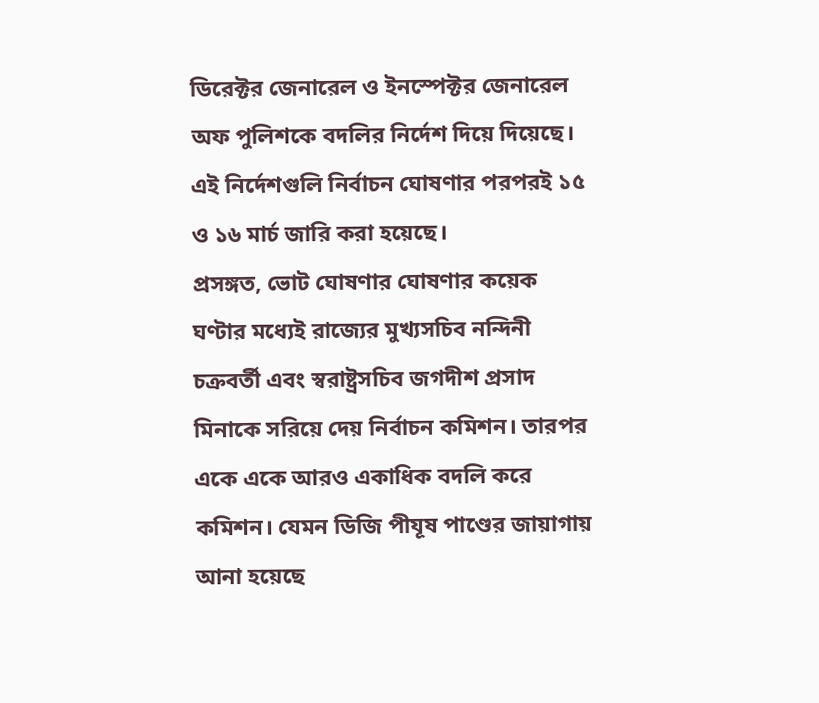ডিরেক্টর জেনারেল ও ইনস্পেক্টর জেনারেল অফ পুলিশকে বদলির নির্দেশ দিয়ে দিয়েছে। এই নির্দেশগুলি নির্বাচন ঘোষণার পরপরই ১৫ ও ১৬ মার্চ জারি করা হয়েছে।
প্রসঙ্গত, ভোট ঘোষণার ঘোষণার কয়েক ঘণ্টার মধ্যেই রাজ্যের মুখ্যসচিব নন্দিনী চক্রবর্তী এবং স্বরাষ্ট্রসচিব জগদীশ প্রসাদ মিনাকে সরিয়ে দেয় নির্বাচন কমিশন। তারপর একে একে আরও একাধিক বদলি করে কমিশন। যেমন ডিজি পীযূষ পাণ্ডের জায়াগায় আনা হয়েছে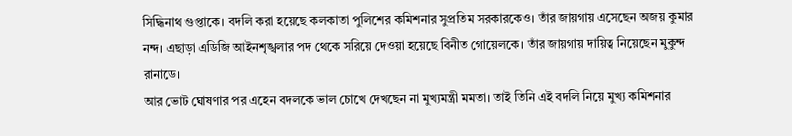সিদ্ধিনাথ গুপ্তাকে। বদলি করা হয়েছে কলকাতা পুলিশের কমিশনার সুপ্রতিম সরকারকেও। তাঁর জায়গায় এসেছেন অজয় কুমার নন্দ। এছাড়া এডিজি আইনশৃঙ্খলার পদ থেকে সরিয়ে দেওয়া হয়েছে বিনীত গোয়েলকে। তাঁর জায়গায় দায়িত্ব নিয়েছেন মুকুন্দ রানাডে।
আর ভোট ঘোষণার পর এহেন বদলকে ভাল চোখে দেখছেন না মুখ্যমন্ত্রী মমতা। তাই তিনি এই বদলি নিয়ে মুখ্য কমিশনার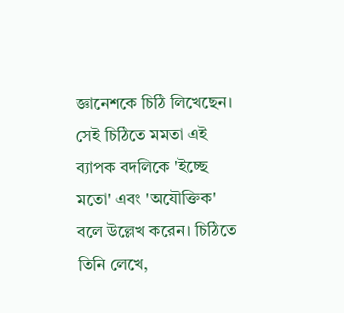জ্ঞানেশকে চিঠি লিখেছেন।
সেই চিঠিতে মমতা এই ব্যাপক বদলিকে 'ইচ্ছে মতো' এবং 'অযৌক্তিক' বলে উল্লেখ করেন। চিঠিতে তিনি লেখে,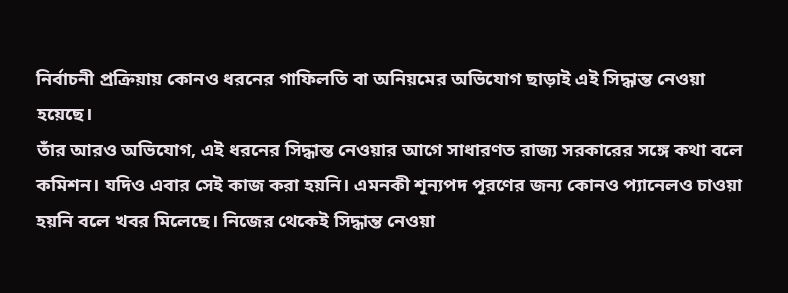নির্বাচনী প্রক্রিয়ায় কোনও ধরনের গাফিলতি বা অনিয়মের অভিযোগ ছাড়াই এই সিদ্ধান্ত নেওয়া হয়েছে।
তাঁর আরও অভিযোগ, এই ধরনের সিদ্ধান্ত নেওয়ার আগে সাধারণত রাজ্য সরকারের সঙ্গে কথা বলে কমিশন। যদিও এবার সেই কাজ করা হয়নি। এমনকী শূন্যপদ পূরণের জন্য কোনও প্যানেলও চাওয়া হয়নি বলে খবর মিলেছে। নিজের থেকেই সিদ্ধান্ত নেওয়া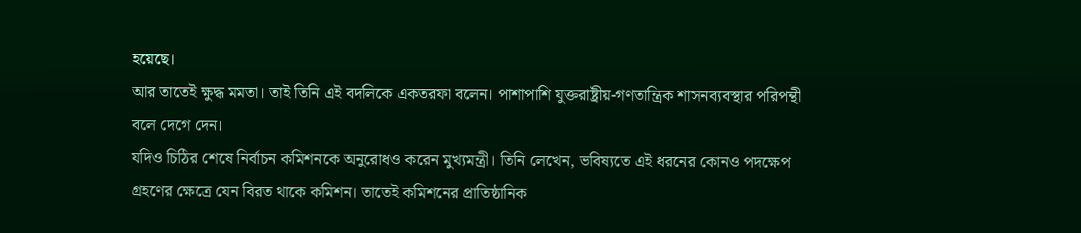হয়েছে।
আর তাতেই ক্ষুদ্ধ মমতা। তাই তিনি এই বদলিকে একতরফা বলেন। পাশাপাশি যুক্তরাষ্ট্রীয়-গণতান্ত্রিক শাসনব্যবস্থার পরিপন্থী বলে দেগে দেন।
যদিও চিঠির শেষে নির্বাচন কমিশনকে অনুরোধও করেন মুখ্যমন্ত্রী। তিনি লেখেন, ভবিষ্যতে এই ধরনের কোনও পদক্ষেপ গ্রহণের ক্ষেত্রে যেন বিরত থাকে কমিশন। তাতেই কমিশনের প্রাতিষ্ঠানিক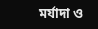মর্যাদা ও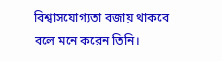বিশ্বাসযোগ্যতা বজায় থাকবে বলে মনে করেন তিনি।